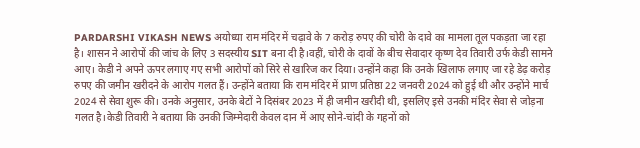PARDARSHI VIKASH NEWS अयोध्या राम मंदिर में चढ़ावे के 7 करोड़ रुपए की चोरी के दावे का मामला तूल पकड़ता जा रहा है। शासन ने आरोपों की जांच के लिए 3 सदस्यीय SIT बना दी है।वहीं, चोरी के दावों के बीच सेवादार कृष्ण देव तिवारी उर्फ केडी सामने आए। केडी ने अपने ऊपर लगाए गए सभी आरोपों को सिरे से खारिज कर दिया। उन्होंने कहा कि उनके खिलाफ लगाए जा रहे डेढ़ करोड़ रुपए की जमीन खरीदने के आरोप गलत हैं। उन्होंने बताया कि राम मंदिर में प्राण प्रतिष्ठा 22 जनवरी 2024 को हुई थी और उन्होंने मार्च 2024 से सेवा शुरू की। उनके अनुसार, उनके बेटों ने दिसंबर 2023 में ही जमीन खरीदी थी, इसलिए इसे उनकी मंदिर सेवा से जोड़ना गलत है।केडी तिवारी ने बताया कि उनकी जिम्मेदारी केवल दान में आए सोने-चांदी के गहनों को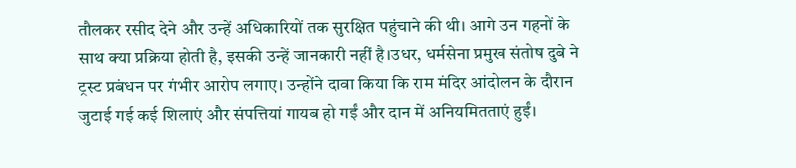तौलकर रसीद देने और उन्हें अधिकारियों तक सुरक्षित पहुंचाने की थी। आगे उन गहनों के साथ क्या प्रक्रिया होती है, इसकी उन्हें जानकारी नहीं है।उधर, धर्मसेना प्रमुख संतोष दुबे ने ट्रस्ट प्रबंधन पर गंभीर आरोप लगाए। उन्होंने दावा किया कि राम मंदिर आंदोलन के दौरान जुटाई गई कई शिलाएं और संपत्तियां गायब हो गईं और दान में अनियमितताएं हुईं।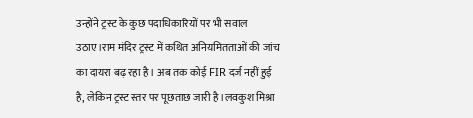उन्होंने ट्रस्ट के कुछ पदाधिकारियों पर भी सवाल उठाए।राम मंदिर ट्रस्ट में कथित अनियमितताओं की जांच का दायरा बढ़ रहा है। अब तक कोई FIR दर्ज नहीं हुई है, लेकिन ट्रस्ट स्तर पर पूछताछ जारी है।लवकुश मिश्रा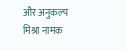और अनुकल्प मिश्रा नामक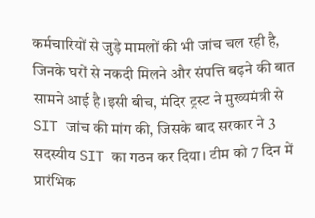कर्मचारियों से जुड़े मामलों की भी जांच चल रही है, जिनके घरों से नकदी मिलने और संपत्ति बढ़ने की बात सामने आई है।इसी बीच, मंदिर ट्रस्ट ने मुख्यमंत्री से SIT जांच की मांग की, जिसके बाद सरकार ने 3 सदस्यीय SIT का गठन कर दिया। टीम को 7 दिन में प्रारंभिक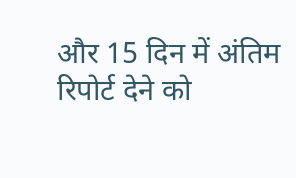और 15 दिन में अंतिम रिपोर्ट देने को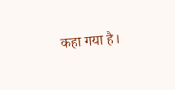कहा गया है।